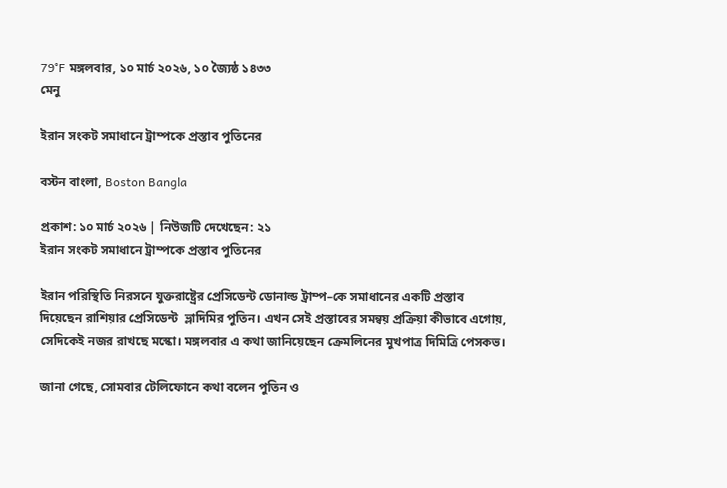79°F মঙ্গলবার, ১০ মার্চ ২০২৬, ১০ জ্যৈষ্ঠ ১৪৩৩
মেনু

ইরান সংকট সমাধানে ট্রাম্পকে প্রস্তাব পুতিনের

বস্টন বাংলা, Boston Bangla

প্রকাশ: ১০ মার্চ ২০২৬ | নিউজটি দেখেছেন: ২১
ইরান সংকট সমাধানে ট্রাম্পকে প্রস্তাব পুতিনের

ইরান পরিস্থিতি নিরসনে যুক্তরাষ্ট্রের প্রেসিডেন্ট ডোনাল্ড ট্রাম্প–কে সমাধানের একটি প্রস্তাব দিয়েছেন রাশিয়ার প্রেসিডেন্ট  ভ্লাদিমির পুতিন। এখন সেই প্রস্তাবের সমন্বয় প্রক্রিয়া কীভাবে এগোয়, সেদিকেই নজর রাখছে মস্কো। মঙ্গলবার এ কথা জানিয়েছেন ক্রেমলিনের মুখপাত্র দিমিত্রি পেসকভ।

জানা গেছে, সোমবার টেলিফোনে কথা বলেন পুতিন ও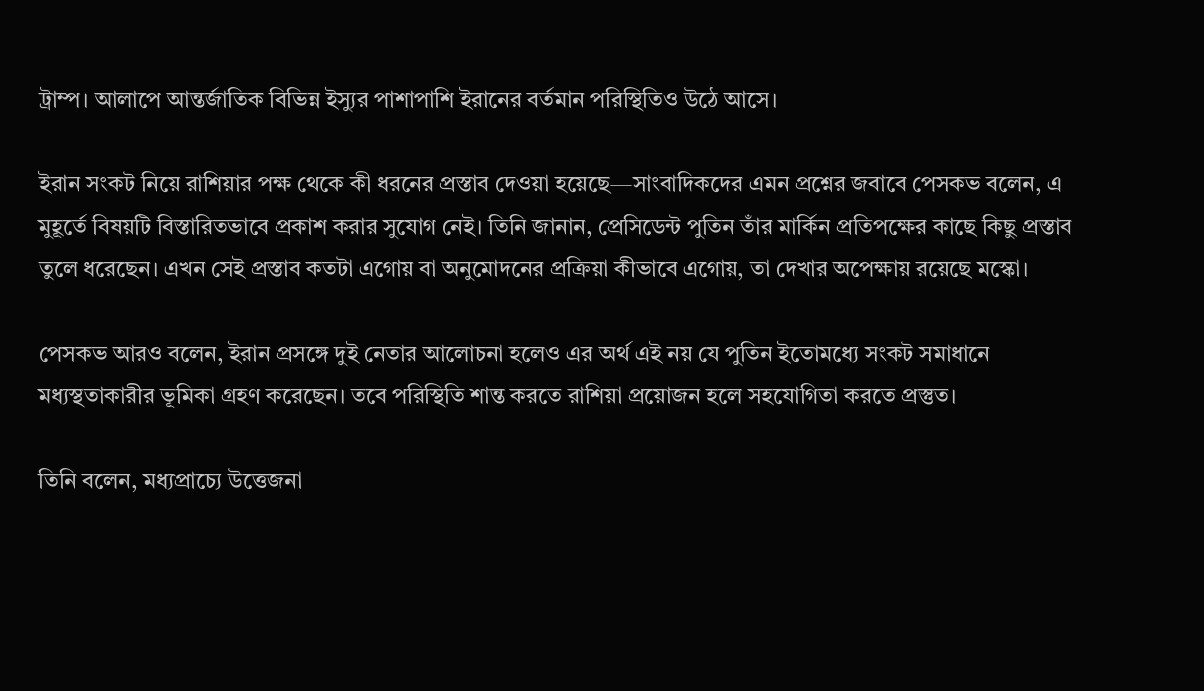ট্রাম্প। আলাপে আন্তর্জাতিক বিভিন্ন ইস্যুর পাশাপাশি ইরানের বর্তমান পরিস্থিতিও উঠে আসে।

ইরান সংকট নিয়ে রাশিয়ার পক্ষ থেকে কী ধরনের প্রস্তাব দেওয়া হয়েছে—সাংবাদিকদের এমন প্রশ্নের জবাবে পেসকভ বলেন, এ মুহূর্তে বিষয়টি বিস্তারিতভাবে প্রকাশ করার সুযোগ নেই। তিনি জানান, প্রেসিডেন্ট পুতিন তাঁর মার্কিন প্রতিপক্ষের কাছে কিছু প্রস্তাব তুলে ধরেছেন। এখন সেই প্রস্তাব কতটা এগোয় বা অনুমোদনের প্রক্রিয়া কীভাবে এগোয়, তা দেখার অপেক্ষায় রয়েছে মস্কো।

পেসকভ আরও বলেন, ইরান প্রসঙ্গে দুই নেতার আলোচনা হলেও এর অর্থ এই নয় যে পুতিন ইতোমধ্যে সংকট সমাধানে মধ্যস্থতাকারীর ভূমিকা গ্রহণ করেছেন। তবে পরিস্থিতি শান্ত করতে রাশিয়া প্রয়োজন হলে সহযোগিতা করতে প্রস্তুত।

তিনি বলেন, মধ্যপ্রাচ্যে উত্তেজনা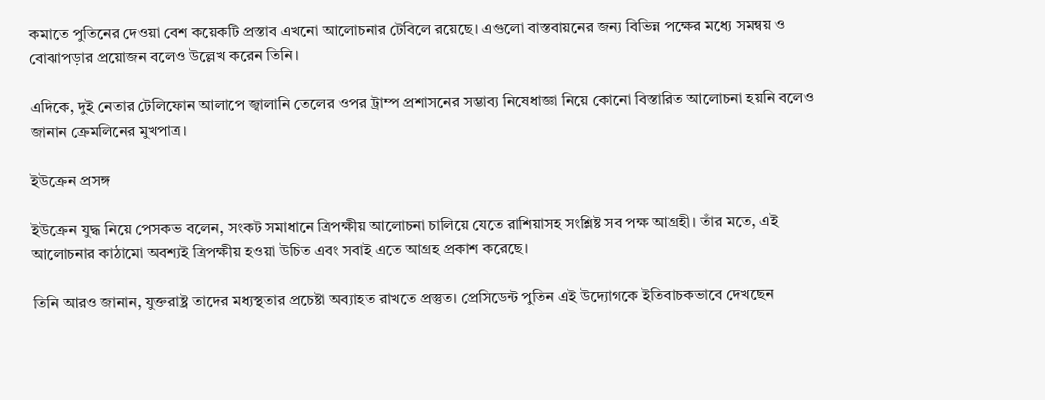কমাতে পুতিনের দেওয়া বেশ কয়েকটি প্রস্তাব এখনো আলোচনার টেবিলে রয়েছে। এগুলো বাস্তবায়নের জন্য বিভিন্ন পক্ষের মধ্যে সমন্বয় ও বোঝাপড়ার প্রয়োজন বলেও উল্লেখ করেন তিনি।

এদিকে, দুই নেতার টেলিফোন আলাপে জ্বালানি তেলের ওপর ট্রাম্প প্রশাসনের সম্ভাব্য নিষেধাজ্ঞা নিয়ে কোনো বিস্তারিত আলোচনা হয়নি বলেও জানান ক্রেমলিনের মুখপাত্র।

ইউক্রেন প্রসঙ্গ

ইউক্রেন যুদ্ধ নিয়ে পেসকভ বলেন, সংকট সমাধানে ত্রিপক্ষীয় আলোচনা চালিয়ে যেতে রাশিয়াসহ সংশ্লিষ্ট সব পক্ষ আগ্রহী। তাঁর মতে, এই আলোচনার কাঠামো অবশ্যই ত্রিপক্ষীয় হওয়া উচিত এবং সবাই এতে আগ্রহ প্রকাশ করেছে।

তিনি আরও জানান, যুক্তরাষ্ট্র তাদের মধ্যস্থতার প্রচেষ্টা অব্যাহত রাখতে প্রস্তুত। প্রেসিডেন্ট পুতিন এই উদ্যোগকে ইতিবাচকভাবে দেখছেন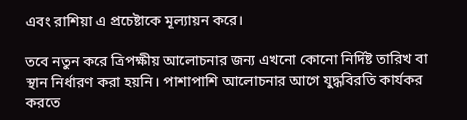এবং রাশিয়া এ প্রচেষ্টাকে মূল্যায়ন করে।

তবে নতুন করে ত্রিপক্ষীয় আলোচনার জন্য এখনো কোনো নির্দিষ্ট তারিখ বা স্থান নির্ধারণ করা হয়নি। পাশাপাশি আলোচনার আগে যুদ্ধবিরতি কার্যকর করতে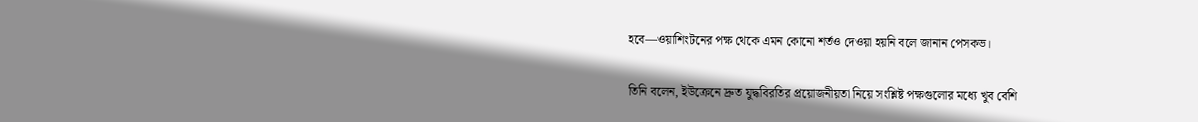হবে—ওয়াশিংটনের পক্ষ থেকে এমন কোনো শর্তও দেওয়া হয়নি বলে জানান পেসকভ।

তিনি বলেন, ইউক্রেনে দ্রুত যুদ্ধবিরতির প্রয়োজনীয়তা নিয়ে সংশ্লিষ্ট পক্ষগুলোর মধ্যে খুব বেশি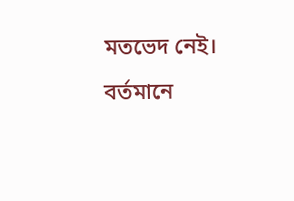মতভেদ নেই। বর্তমানে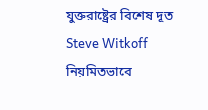যুক্তরাষ্ট্রের বিশেষ দূত Steve Witkoff নিয়মিতভাবে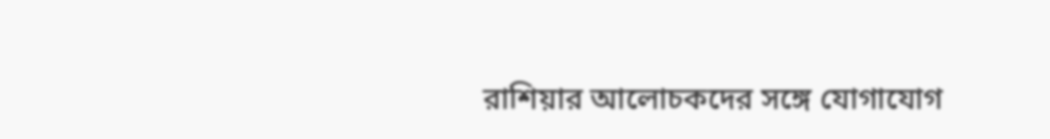রাশিয়ার আলোচকদের সঙ্গে যোগাযোগ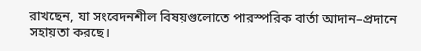রাখছেন, যা সংবেদনশীল বিষয়গুলোতে পারস্পরিক বার্তা আদান–প্রদানে সহায়তা করছে।